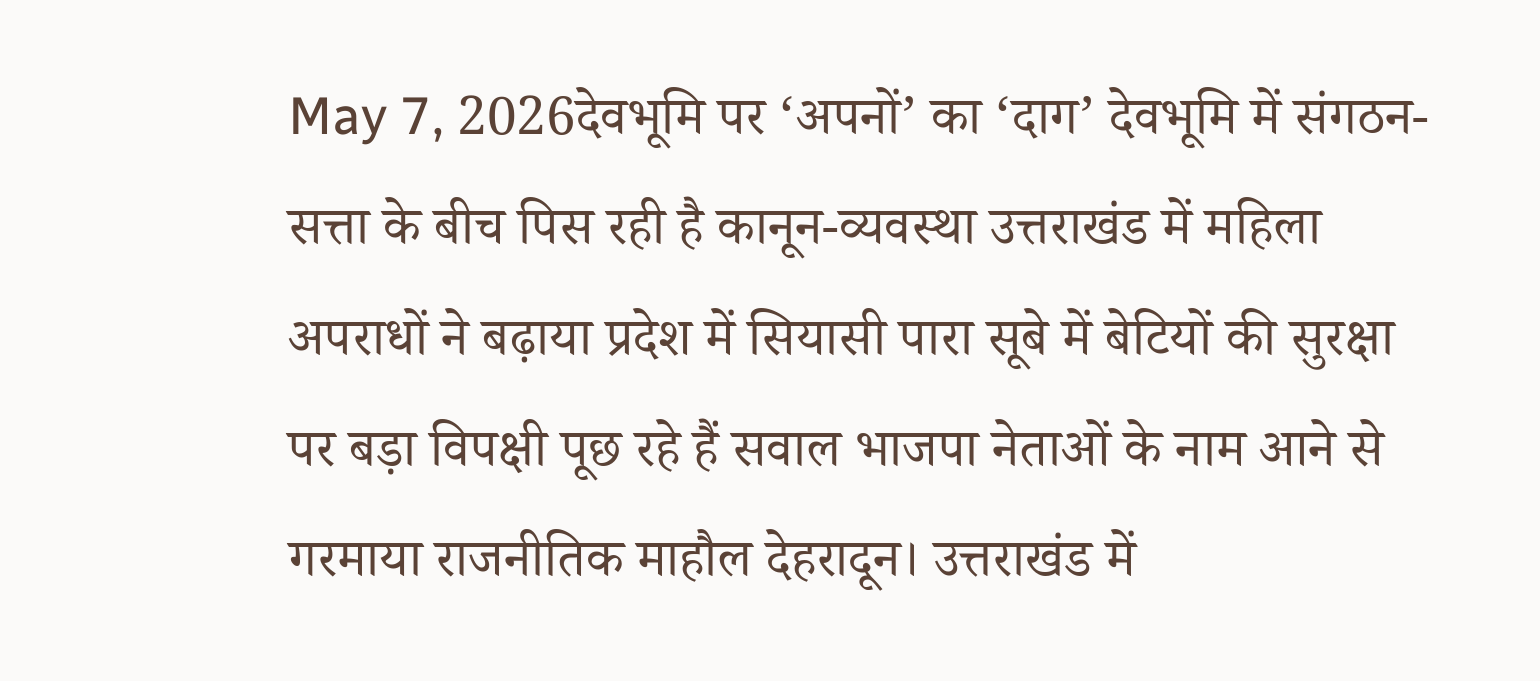May 7, 2026देवभूमि पर ‘अपनों’ का ‘दाग’ देवभूमि में संगठन-सत्ता के बीच पिस रही है कानून-व्यवस्था उत्तराखंड में महिला अपराधों ने बढ़ाया प्रदेश में सियासी पारा सूबे में बेटियों की सुरक्षा पर बड़ा विपक्षी पूछ रहे हैं सवाल भाजपा नेताओं के नाम आने से गरमाया राजनीतिक माहौल देहरादून। उत्तराखंड में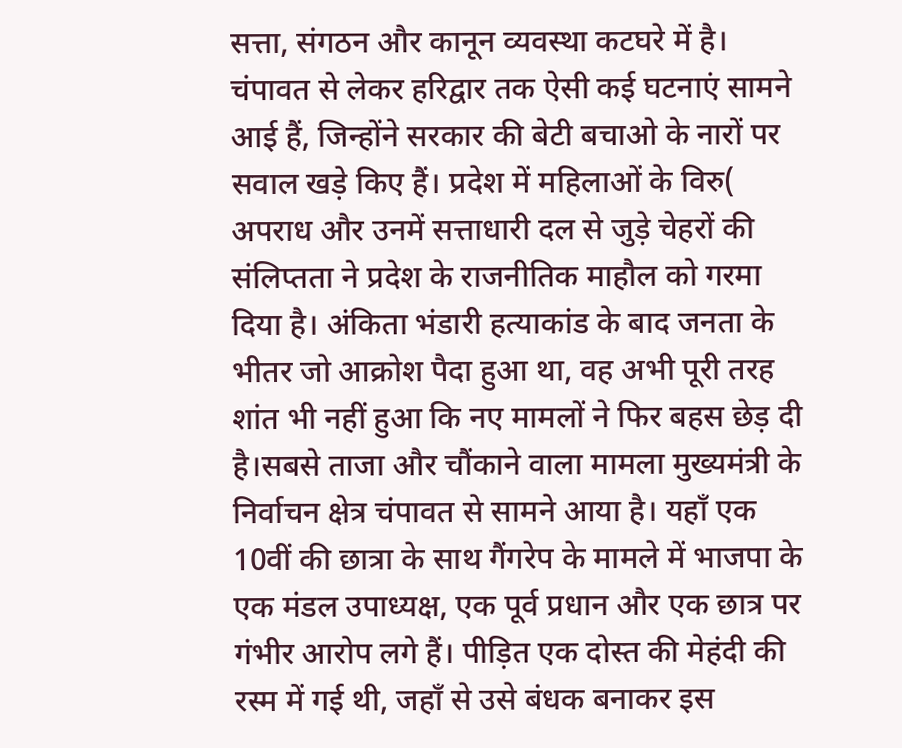सत्ता, संगठन और कानून व्यवस्था कटघरे में है। चंपावत से लेकर हरिद्वार तक ऐसी कई घटनाएं सामने आई हैं, जिन्होंने सरकार की बेटी बचाओ के नारों पर सवाल खड़े किए हैं। प्रदेश में महिलाओं के विरु( अपराध और उनमें सत्ताधारी दल से जुड़े चेहरों की संलिप्तता ने प्रदेश के राजनीतिक माहौल को गरमा दिया है। अंकिता भंडारी हत्याकांड के बाद जनता के भीतर जो आक्रोश पैदा हुआ था, वह अभी पूरी तरह शांत भी नहीं हुआ कि नए मामलों ने फिर बहस छेड़ दी है।सबसे ताजा और चौंकाने वाला मामला मुख्यमंत्री के निर्वाचन क्षेत्र चंपावत से सामने आया है। यहाँ एक 10वीं की छात्रा के साथ गैंगरेप के मामले में भाजपा के एक मंडल उपाध्यक्ष, एक पूर्व प्रधान और एक छात्र पर गंभीर आरोप लगे हैं। पीड़ित एक दोस्त की मेहंदी की रस्म में गई थी, जहाँ से उसे बंधक बनाकर इस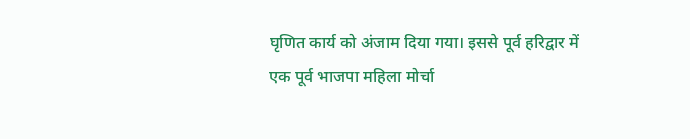घृणित कार्य को अंजाम दिया गया। इससे पूर्व हरिद्वार में एक पूर्व भाजपा महिला मोर्चा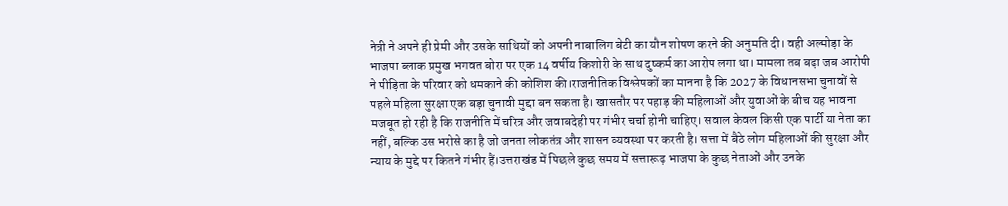नेत्री ने अपने ही प्रेमी और उसके साथियों को अपनी नाबालिग बेटी का यौन शोषण करने की अनुमति दी। वही अल्मोड़ा के भाजपा ब्लाक प्रमुख भगवत बोरा पर एक 14 वर्षीय किशोरी के साथ दुष्कर्म का आरोप लगा था। मामला तब बढ़ा जब आरोपी ने पीड़िता के परिवार को धमकाने की कोशिश की।राजनीतिक विश्लेषकों का मानना है कि 2027 के विधानसभा चुनावों से पहले महिला सुरक्षा एक बड़ा चुनावी मुद्दा बन सकता है। खासतौर पर पहाड़ की महिलाओं और युवाओं के बीच यह भावना मजबूत हो रही है कि राजनीति में चरित्र और जवाबदेही पर गंभीर चर्चा होनी चाहिए। सवाल केवल किसी एक पार्टी या नेता का नहीं, बल्कि उस भरोसे का है जो जनता लोकतंत्र और शासन व्यवस्था पर करती है। सत्ता में बैठे लोग महिलाओं की सुरक्षा और न्याय के मुद्दे पर कितने गंभीर हैं।उत्तराखंड में पिछले कुछ समय में सत्तारूढ़ भाजपा के कुछ नेताओं और उनके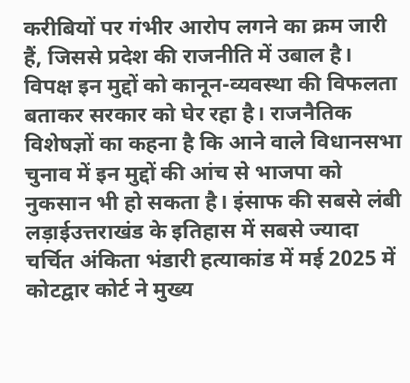करीबियों पर गंभीर आरोप लगने का क्रम जारी हैं, जिससे प्रदेश की राजनीति में उबाल है। विपक्ष इन मुद्दों को कानून-व्यवस्था की विफलता बताकर सरकार को घेर रहा है। राजनैतिक विशेषज्ञों का कहना है कि आने वाले विधानसभा चुनाव में इन मुद्दों की आंच से भाजपा को नुकसान भी हो सकता है। इंसाफ की सबसे लंबी लड़ाईउत्तराखंड के इतिहास में सबसे ज्यादा चर्चित अंकिता भंडारी हत्याकांड में मई 2025 में कोटद्वार कोर्ट ने मुख्य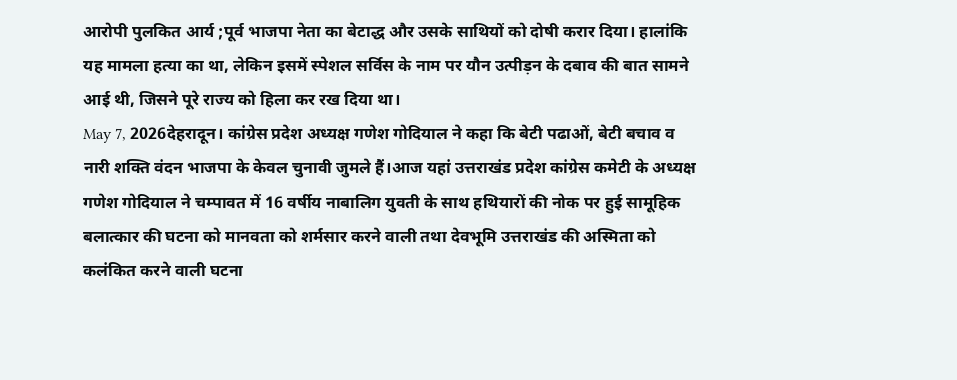आरोपी पुलकित आर्य ;पूर्व भाजपा नेता का बेटाद्ध और उसके साथियों को दोषी करार दिया। हालांकि यह मामला हत्या का था, लेकिन इसमें स्पेशल सर्विस के नाम पर यौन उत्पीड़न के दबाव की बात सामने आई थी, जिसने पूरे राज्य को हिला कर रख दिया था।
May 7, 2026देहरादून। कांग्रेस प्रदेश अध्यक्ष गणेश गोदियाल ने कहा कि बेटी पढाओं, बेटी बचाव व नारी शक्ति वंदन भाजपा के केवल चुनावी जुमले हैं।आज यहां उत्तराखंड प्रदेश कांग्रेस कमेटी के अध्यक्ष गणेश गोदियाल ने चम्पावत में 16 वर्षीय नाबालिग युवती के साथ हथियारों की नोक पर हुई सामूहिक बलात्कार की घटना को मानवता को शर्मसार करने वाली तथा देवभूमि उत्तराखंड की अस्मिता को कलंकित करने वाली घटना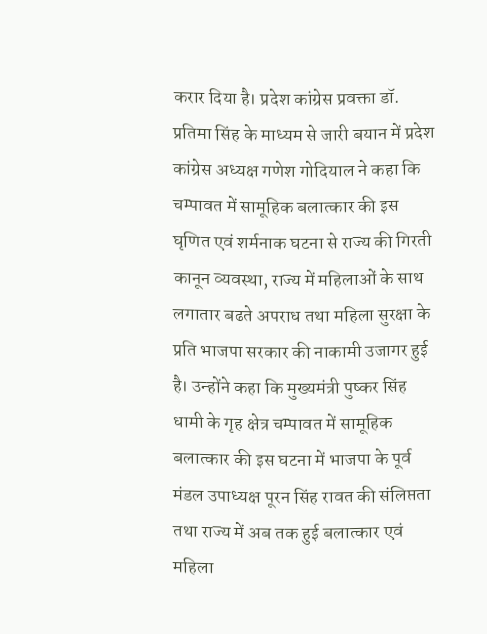करार दिया है। प्रदेश कांग्रेस प्रवक्ता डॉ. प्रतिमा सिंह के माध्यम से जारी बयान में प्रदेश कांग्रेस अध्यक्ष गणेश गोदियाल ने कहा कि चम्पावत में सामूहिक बलात्कार की इस घृणित एवं शर्मनाक घटना से राज्य की गिरती कानून व्यवस्था, राज्य में महिलाओं के साथ लगातार बढते अपराध तथा महिला सुरक्षा के प्रति भाजपा सरकार की नाकामी उजागर हुई है। उन्होंने कहा कि मुख्यमंत्री पुष्कर सिंह धामी के गृह क्षेत्र चम्पावत में सामूहिक बलात्कार की इस घटना में भाजपा के पूर्व मंडल उपाध्यक्ष पूरन सिंह रावत की संलिप्तता तथा राज्य में अब तक हुई बलात्कार एवं महिला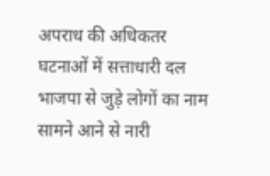अपराध की अधिकतर घटनाओं में सत्ताधारी दल भाजपा से जुड़े लोगों का नाम सामने आने से नारी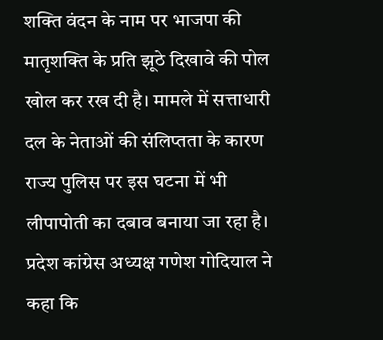शक्ति वंदन के नाम पर भाजपा की मातृशक्ति के प्रति झूठे दिखावे की पोल खोल कर रख दी है। मामले में सत्ताधारी दल के नेताओं की संलिप्तता के कारण राज्य पुलिस पर इस घटना में भी लीपापोती का दबाव बनाया जा रहा है। प्रदेश कांग्रेस अध्यक्ष गणेश गोदियाल ने कहा कि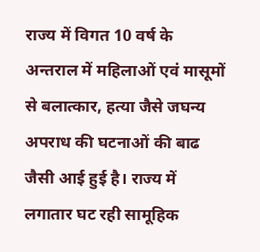राज्य में विगत 10 वर्ष के अन्तराल में महिलाओं एवं मासूमों से बलात्कार, हत्या जैसे जघन्य अपराध की घटनाओं की बाढ जैसी आई हुई है। राज्य में लगातार घट रही सामूहिक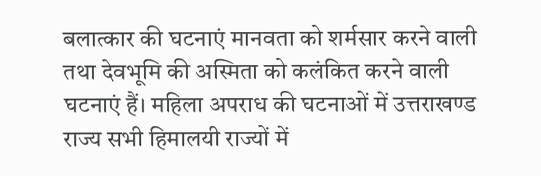बलात्कार की घटनाएं मानवता को शर्मसार करने वाली तथा देवभूमि की अस्मिता को कलंकित करने वाली घटनाएं हैं। महिला अपराध की घटनाओं में उत्तराखण्ड राज्य सभी हिमालयी राज्यों में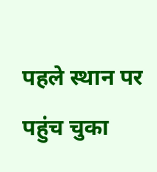पहले स्थान पर पहुंच चुका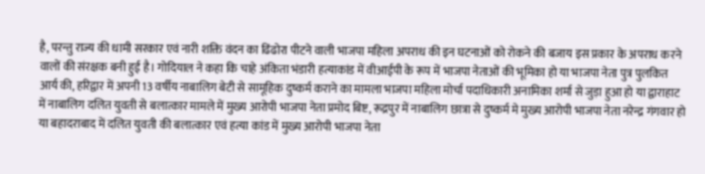है, परन्तु राज्य की धामी सरकार एवं नारी शक्ति वंदन का ढिंढोरा पीटने वाली भाजपा महिला अपराध की इन घटनाओं को रोकने की बजाय इस प्रकार के अपराध करने वालों की संरक्षक बनी हुई है। गोदियाल ने कहा कि चाहे अंकिता भंडारी हत्याकांड में वीआईपी के रूप में भाजपा नेताओं की भूमिका हो या भाजपा नेता पुत्र पुलकित आर्य की, हरिद्वार में अपनी 13 वर्षीय नाबालिग बेटी से सामूहिक दुष्कर्म कराने का मामला भाजपा महिला मोर्चा पदाधिकारी अनामिका शर्मा से जुड़ा हुआ हो या द्वाराहाट में नाबालिग दलित युवती से बलात्कार मामले में मुख्य आरोपी भाजपा नेता प्रमोद बिष्ट, रूद्रपुर में नाबालिग छात्रा से दुष्कर्म मे मुख्य आरोपी भाजपा नेता नरेन्द्र गंगवार हो या बहादराबाद में दलित युवती की बलात्कार एवं हत्या कांड में मुख्य आरोपी भाजपा नेता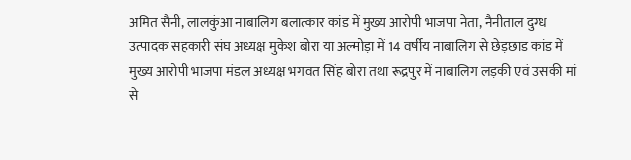अमित सैनी, लालकुंआ नाबालिग बलात्कार कांड में मुख्य आरोपी भाजपा नेता, नैनीताल दुग्ध उत्पादक सहकारी संघ अध्यक्ष मुकेश बोरा या अल्मोड़ा में 14 वर्षीय नाबालिग से छेड़छाड कांड में मुख्य आरोपी भाजपा मंडल अध्यक्ष भगवत सिंह बोरा तथा रूद्रपुर में नाबालिग लड़की एवं उसकी मां से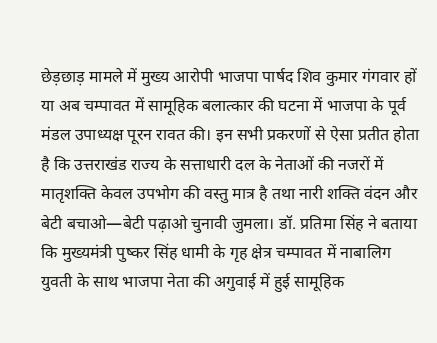छेड़छाड़ मामले में मुख्य आरोपी भाजपा पार्षद शिव कुमार गंगवार हों या अब चम्पावत में सामूहिक बलात्कार की घटना में भाजपा के पूर्व मंडल उपाध्यक्ष पूरन रावत की। इन सभी प्रकरणों से ऐसा प्रतीत होता है कि उत्तराखंड राज्य के सत्ताधारी दल के नेताओं की नजरों में मातृशक्ति केवल उपभोग की वस्तु मात्र है तथा नारी शक्ति वंदन और बेटी बचाओ—बेटी पढ़ाओ चुनावी जुमला। डॉ. प्रतिमा सिंह ने बताया कि मुख्यमंत्री पुष्कर सिंह धामी के गृह क्षेत्र चम्पावत में नाबालिग युवती के साथ भाजपा नेता की अगुवाई में हुई सामूहिक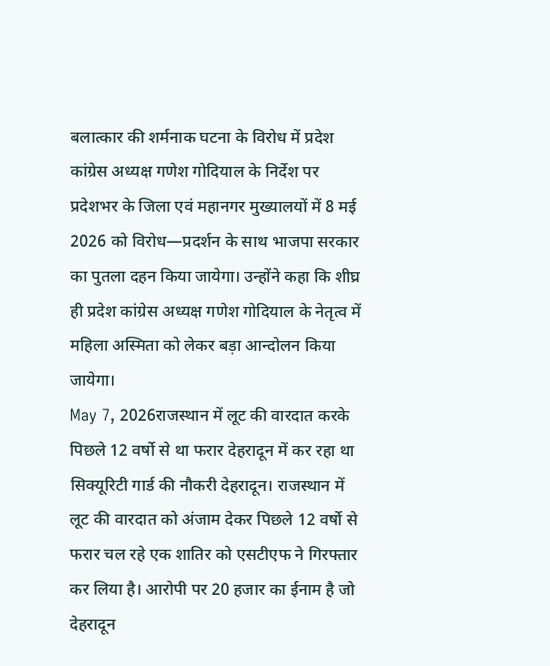बलात्कार की शर्मनाक घटना के विरोध में प्रदेश कांग्रेस अध्यक्ष गणेश गोदियाल के निर्देश पर प्रदेशभर के जिला एवं महानगर मुख्यालयों में 8 मई 2026 को विरोध—प्रदर्शन के साथ भाजपा सरकार का पुतला दहन किया जायेगा। उन्होंने कहा कि शीघ्र ही प्रदेश कांग्रेस अध्यक्ष गणेश गोदियाल के नेतृत्व में महिला अस्मिता को लेकर बड़ा आन्दोलन किया जायेगा।
May 7, 2026राजस्थान में लूट की वारदात करके पिछले 12 वर्षो से था फरार देहरादून में कर रहा था सिक्यूरिटी गार्ड की नौकरी देहरादून। राजस्थान में लूट की वारदात को अंजाम देकर पिछले 12 वर्षो से फरार चल रहे एक शातिर को एसटीएफ ने गिरफ्तार कर लिया है। आरोपी पर 20 हजार का ईनाम है जो देहरादून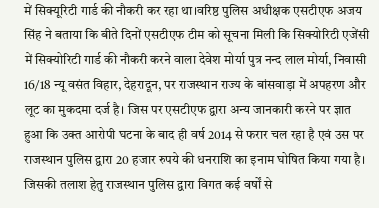में सिक्यूरिटी गार्ड की नौकरी कर रहा था।वरिष्ठ पुलिस अधीक्षक एसटीएफ अजय सिंह ने बताया कि बीते दिनों एसटीएफ टीम को सूचना मिली कि सिक्योरिटी एजेंसी में सिक्योरिटी गार्ड की नौकरी करने वाला देवेश मोर्या पुत्र नन्द लाल मोर्या, निवासी 16/18 न्यू वसंत विहार, देहरादून, पर राजस्थान राज्य के बांसवाड़ा में अपहरण और लूट का मुकदमा दर्ज है। जिस पर एसटीएफ द्वारा अन्य जानकारी करने पर ज्ञात हुआ कि उक्त आरोपी घटना के बाद ही वर्ष 2014 से फरार चल रहा है एवं उस पर राजस्थान पुलिस द्वारा 20 हजार रुपये की धनराशि का इनाम घोषित किया गया है। जिसकी तलाश हेतु राजस्थान पुलिस द्वारा विगत कई वर्षों से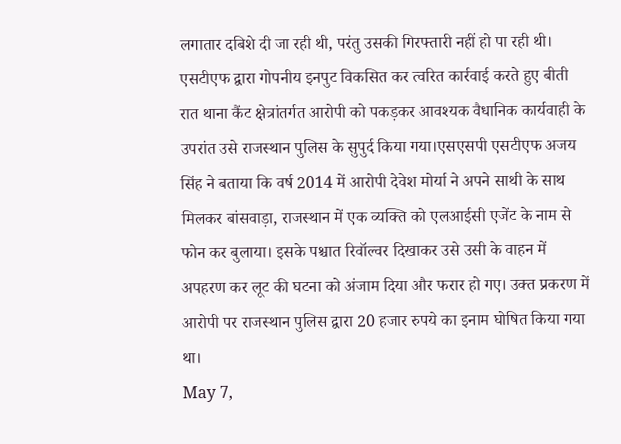लगातार दबिशे दी जा रही थी, परंतु उसकी गिरफ्तारी नहीं हो पा रही थी। एसटीएफ द्वारा गोपनीय इनपुट विकसित कर त्वरित कार्रवाई करते हुए बीती रात थाना कैंट क्षेत्रांतर्गत आरोपी को पकड़कर आवश्यक वैधानिक कार्यवाही के उपरांत उसे राजस्थान पुलिस के सुपुर्द किया गया।एसएसपी एसटीएफ अजय सिंह ने बताया कि वर्ष 2014 में आरोपी देवेश मोर्या ने अपने साथी के साथ मिलकर बांसवाड़ा, राजस्थान में एक व्यक्ति को एलआईसी एजेंट के नाम से फोन कर बुलाया। इसके पश्चात रिवॉल्वर दिखाकर उसे उसी के वाहन में अपहरण कर लूट की घटना को अंजाम दिया और फरार हो गए। उक्त प्रकरण में आरोपी पर राजस्थान पुलिस द्वारा 20 हजार रुपये का इनाम घोषित किया गया था।
May 7,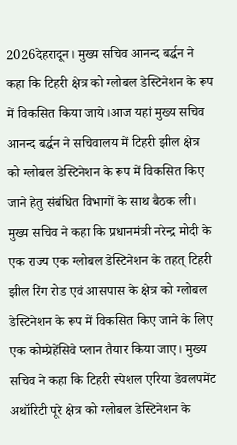2026देहरादून। मुख्य सचिव आनन्द बर्द्धन ने कहा कि टिहरी क्षेत्र को ग्लोबल डेस्टिनेशन के रूप में विकसित किया जाये।आज यहां मुख्य सचिव आनन्द बर्द्धन ने सचिवालय में टिहरी झील क्षेत्र को ग्लोबल डेस्टिनेशन के रूप में विकसित किए जाने हेतु संबंधित विभागों के साथ बैठक ली। मुख्य सचिव ने कहा कि प्रधानमंत्री नरेन्द्र मोदी के एक राज्य एक ग्लोबल डेस्टिनेशन के तहत् टिहरी झील रिंग रोड एवं आसपास के क्षेत्र को ग्लोबल डेस्टिनेशन के रूप में विकसित किए जाने के लिए एक कोम्प्रेहेंसिवे प्लान तैयार किया जाए। मुख्य सचिव ने कहा कि टिहरी स्पेशल एरिया डेवलपमेंट अथॉरिटी पूरे क्षेत्र को ग्लोबल डेस्टिनेशन के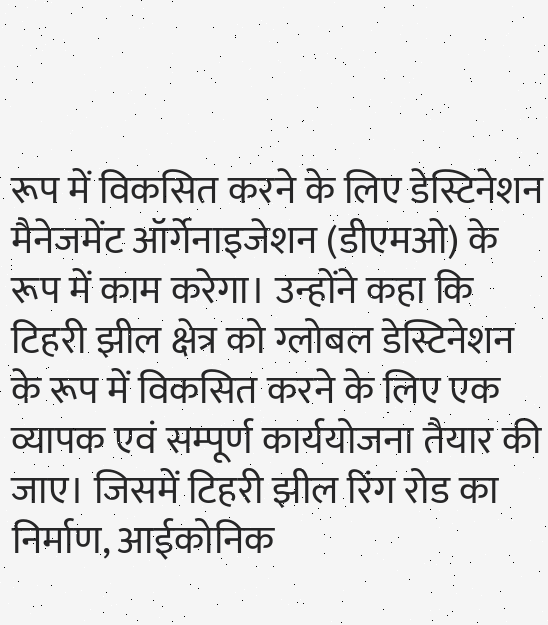रूप में विकसित करने के लिए डेस्टिनेशन मैनेजमेंट ऑर्गेनाइजेशन (डीएमओ) के रूप में काम करेगा। उन्होंने कहा कि टिहरी झील क्षेत्र को ग्लोबल डेस्टिनेशन के रूप में विकसित करने के लिए एक व्यापक एवं सम्पूर्ण कार्ययोजना तैयार की जाए। जिसमें टिहरी झील रिंग रोड का निर्माण, आईकोनिक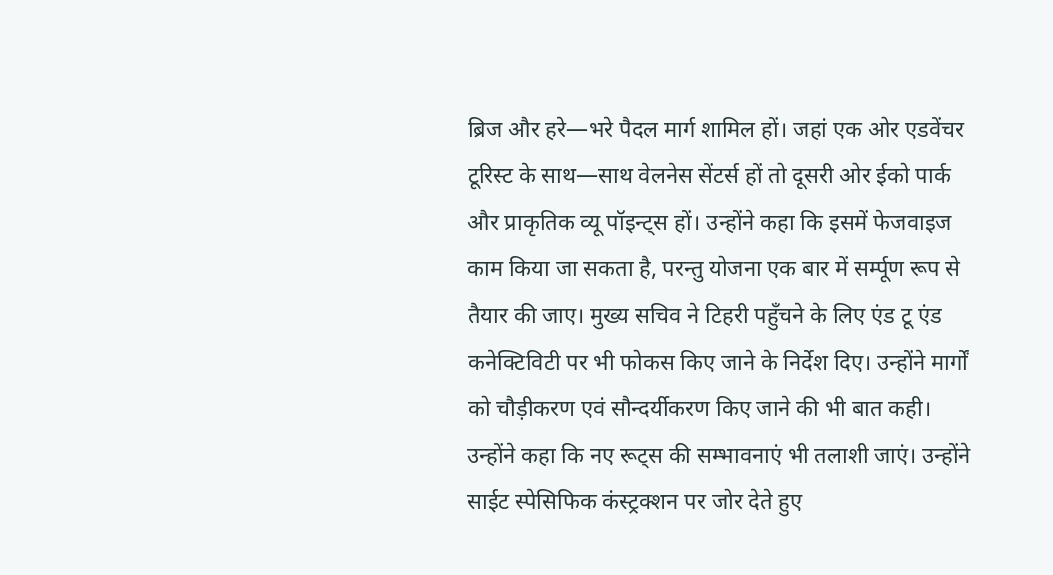ब्रिज और हरे—भरे पैदल मार्ग शामिल हों। जहां एक ओर एडवेंचर टूरिस्ट के साथ—साथ वेलनेस सेंटर्स हों तो दूसरी ओर ईको पार्क और प्राकृतिक व्यू पॉइन्ट्स हों। उन्होंने कहा कि इसमें फेजवाइज काम किया जा सकता है, परन्तु योजना एक बार में सर्म्पूण रूप से तैयार की जाए। मुख्य सचिव ने टिहरी पहुँचने के लिए एंड टू एंड कनेक्टिविटी पर भी फोकस किए जाने के निर्देश दिए। उन्होंने मार्गों को चौड़ीकरण एवं सौन्दर्यीकरण किए जाने की भी बात कही। उन्होंने कहा कि नए रूट्स की सम्भावनाएं भी तलाशी जाएं। उन्होंने साईट स्पेसिफिक कंस्ट्रक्शन पर जोर देते हुए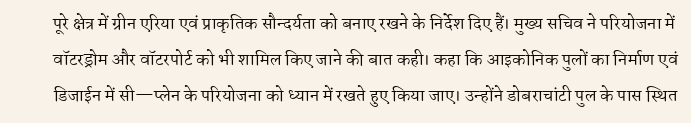पूरे क्षेत्र में ग्रीन एरिया एवं प्राकृतिक सौन्दर्यता को बनाए रखने के निर्देश दिए हैं। मुख्य सचिव ने परियोजना में वॉटरड्रोम और वॉटरपोर्ट को भी शामिल किए जाने की बात कही। कहा कि आइकोनिक पुलों का निर्माण एवं डिजाईन में सी—प्लेन के परियोजना को ध्यान में रखते हुए किया जाए। उन्होंने डोबराचांटी पुल के पास स्थित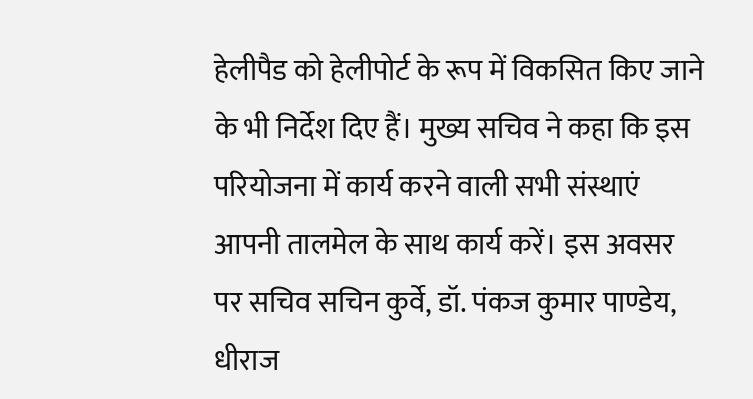हेलीपैड को हेलीपोर्ट के रूप में विकसित किए जाने के भी निर्देश दिए हैं। मुख्य सचिव ने कहा कि इस परियोजना में कार्य करने वाली सभी संस्थाएं आपनी तालमेल के साथ कार्य करें। इस अवसर पर सचिव सचिन कुर्वे, डॉ. पंकज कुमार पाण्डेय, धीराज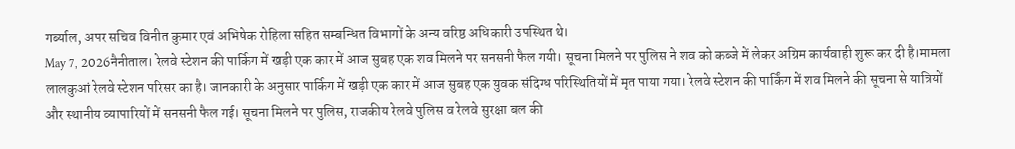गर्ब्याल, अपर सचिव विनीत कुमार एवं अभिषेक रोहिला सहित सम्बन्धित विभागों के अन्य वरिष्ठ अधिकारी उपस्थित थे।
May 7, 2026नैनीताल। रेलवे स्टेशन की पार्किग में खड़ी एक कार में आज सुबह एक शव मिलने पर सनसनी फैल गयी। सूचना मिलने पर पुलिस ने शव को कब्जे में लेकर अग्रिम कार्यवाही शुरू कर दी है।मामला लालकुआं रेलवे स्टेशन परिसर का है। जानकारी के अनुसार पार्किग में खड़ी एक कार में आज सुबह एक युवक संदिग्ध परिस्थितियों में मृत पाया गया। रेलवे स्टेशन की पार्किंग में शव मिलने की सूचना से यात्रियों और स्थानीय व्यापारियों में सनसनी फैल गई। सूचना मिलने पर पुलिस, राजकीय रेलवे पुलिस व रेलवे सुरक्षा बल की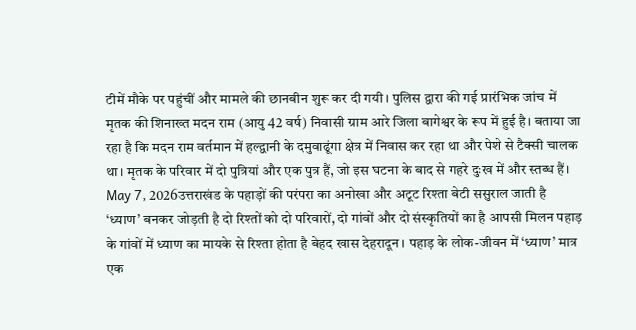टीमें मौके पर पहुंचीं और मामले की छानबीन शुरू कर दी गयी। पुलिस द्वारा की गई प्रारंभिक जांच में मृतक की शिनाख्त मदन राम (आयु 42 वर्ष) निवासी ग्राम आरे जिला बागेश्वर के रूप में हुई है। बताया जा रहा है कि मदन राम वर्तमान में हल्द्वानी के दमुवाढूंगा क्षेत्र में निवास कर रहा था और पेशे से टैक्सी चालक था। मृतक के परिवार में दो पुत्रियां और एक पुत्र हैं, जो इस घटना के बाद से गहरे दुःख में और स्तब्ध हैं।
May 7, 2026उत्तराखंड के पहाड़ों की परंपरा का अनोखा और अटूट रिश्ता बेटी ससुराल जाती है ‘ध्याण’ बनकर जोड़ती है दो रिश्तों को दो परिवारों, दो गांवों और दो संस्कृतियों का है आपसी मिलन पहाड़ के गांवों में ध्याण का मायके से रिश्ता होता है बेहद खास देहरादून। पहाड़ के लोक-जीवन में ‘ध्याण’ मात्र एक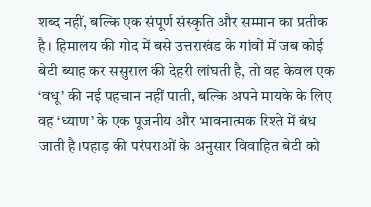शब्द नहीं, बल्कि एक संपूर्ण संस्कृति और सम्मान का प्रतीक है। हिमालय की गोद में बसे उत्तराखंड के गांवों में जब कोई बेटी ब्याह कर ससुराल की देहरी लांघती है, तो वह केवल एक ‘वधू’ की नई पहचान नहीं पाती, बल्कि अपने मायके के लिए वह ‘ध्याण’ के एक पूजनीय और भावनात्मक रिश्ते में बंध जाती है।पहाड़ की परंपराओं के अनुसार विवाहित बेटी को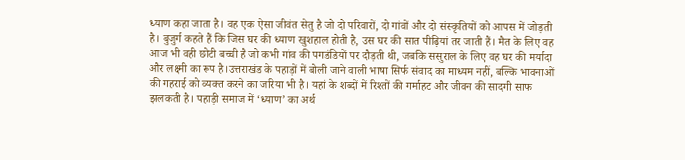ध्याण कहा जाता है। वह एक ऐसा जीवंत सेतु है जो दो परिवारों, दो गांवों और दो संस्कृतियों को आपस में जोड़ती है। बुजुर्ग कहते हैं कि जिस घर की ध्याण खुशहाल होती है, उस घर की सात पीढ़ियां तर जाती हैं। मैत के लिए वह आज भी वही छोटी बच्ची है जो कभी गांव की पगडंडियों पर दौड़ती थी, जबकि ससुराल के लिए वह घर की मर्यादा और लक्ष्मी का रूप है।उत्तराखंड के पहाड़ों में बोली जाने वाली भाषा सिर्फ संवाद का माध्यम नहीं, बल्कि भावनाओं की गहराई को व्यक्त करने का जरिया भी है। यहां के शब्दों में रिश्तों की गर्माहट और जीवन की सादगी साफ झलकती है। पहाड़ी समाज में ‘ध्याण’ का अर्थ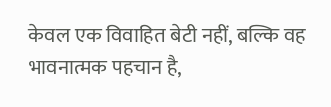केवल एक विवाहित बेटी नहीं, बल्कि वह भावनात्मक पहचान है,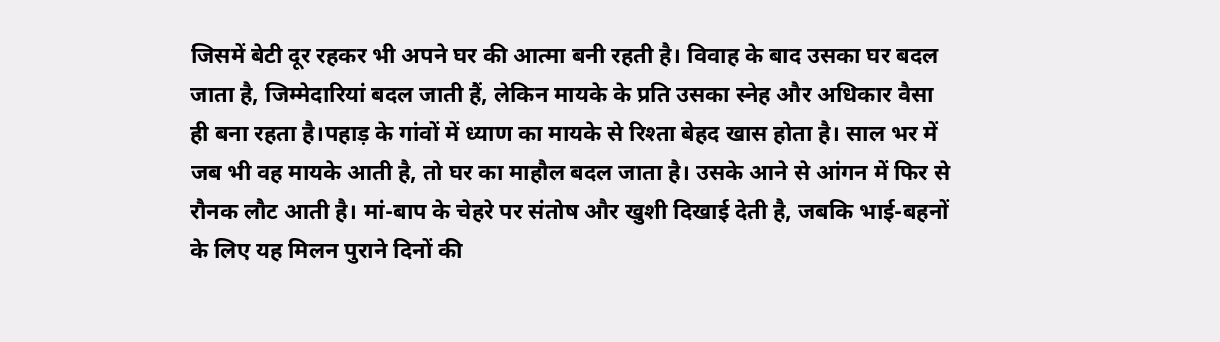जिसमें बेटी दूर रहकर भी अपने घर की आत्मा बनी रहती है। विवाह के बाद उसका घर बदल जाता है, जिम्मेदारियां बदल जाती हैं, लेकिन मायके के प्रति उसका स्नेह और अधिकार वैसा ही बना रहता है।पहाड़ के गांवों में ध्याण का मायके से रिश्ता बेहद खास होता है। साल भर में जब भी वह मायके आती है, तो घर का माहौल बदल जाता है। उसके आने से आंगन में फिर से रौनक लौट आती है। मां-बाप के चेहरे पर संतोष और खुशी दिखाई देती है, जबकि भाई-बहनों के लिए यह मिलन पुराने दिनों की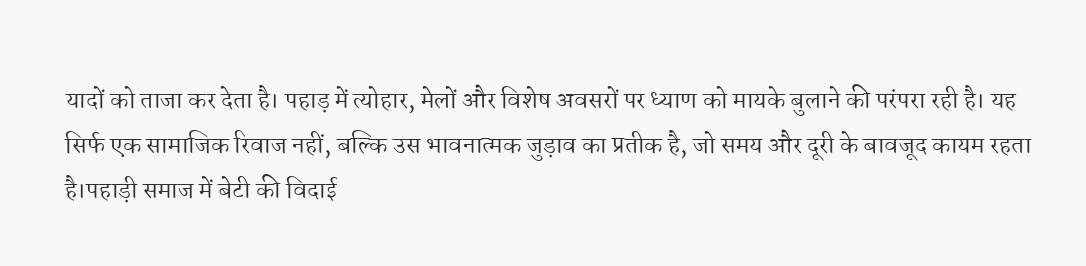यादों को ताजा कर देता है। पहाड़ में त्योहार, मेलों और विशेष अवसरों पर ध्याण को मायके बुलाने की परंपरा रही है। यह सिर्फ एक सामाजिक रिवाज नहीं, बल्कि उस भावनात्मक जुड़ाव का प्रतीक है, जो समय और दूरी के बावजूद कायम रहता है।पहाड़ी समाज में बेटी की विदाई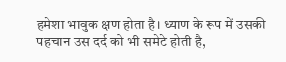हमेशा भावुक क्षण होता है। ध्याण के रूप में उसकी पहचान उस दर्द को भी समेटे होती है,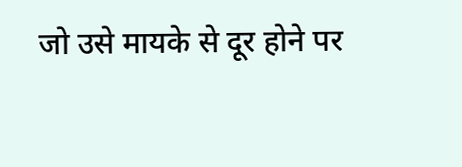जो उसे मायके से दूर होने पर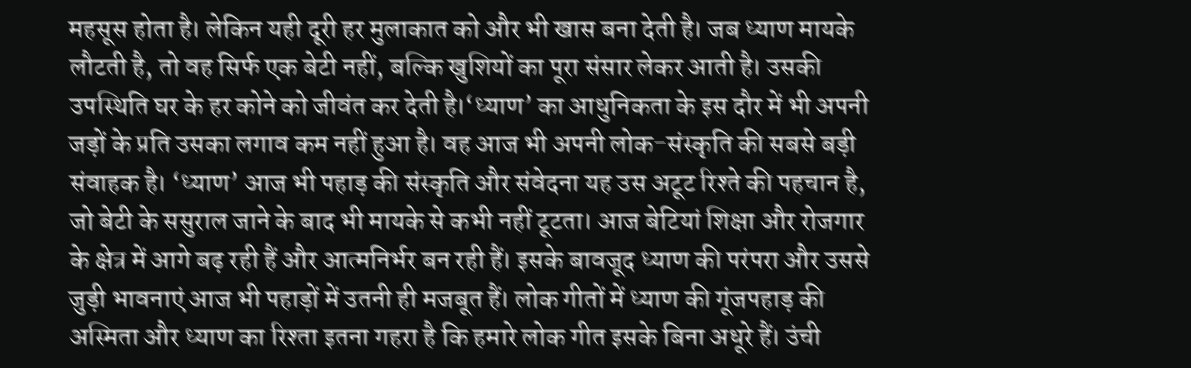महसूस होता है। लेकिन यही दूरी हर मुलाकात को और भी खास बना देती है। जब ध्याण मायके लौटती है, तो वह सिर्फ एक बेटी नहीं, बल्कि खुशियों का पूरा संसार लेकर आती है। उसकी उपस्थिति घर के हर कोने को जीवंत कर देती है।‘ध्याण’ का आधुनिकता के इस दौर में भी अपनी जड़ों के प्रति उसका लगाव कम नहीं हुआ है। वह आज भी अपनी लोक-संस्कृति की सबसे बड़ी संवाहक है। ‘ध्याण’ आज भी पहाड़ की संस्कृति और संवेदना यह उस अटूट रिश्ते की पहचान है, जो बेटी के ससुराल जाने के बाद भी मायके से कभी नहीं टूटता। आज बेटियां शिक्षा और रोजगार के क्षेत्र में आगे बढ़ रही हैं और आत्मनिर्भर बन रही हैं। इसके बावजूद ध्याण की परंपरा और उससे जुड़ी भावनाएं आज भी पहाड़ों में उतनी ही मजबूत हैं। लोक गीतों में ध्याण की गूंजपहाड़ की अस्मिता और ध्याण का रिश्ता इतना गहरा है कि हमारे लोक गीत इसके बिना अधूरे हैं। उंची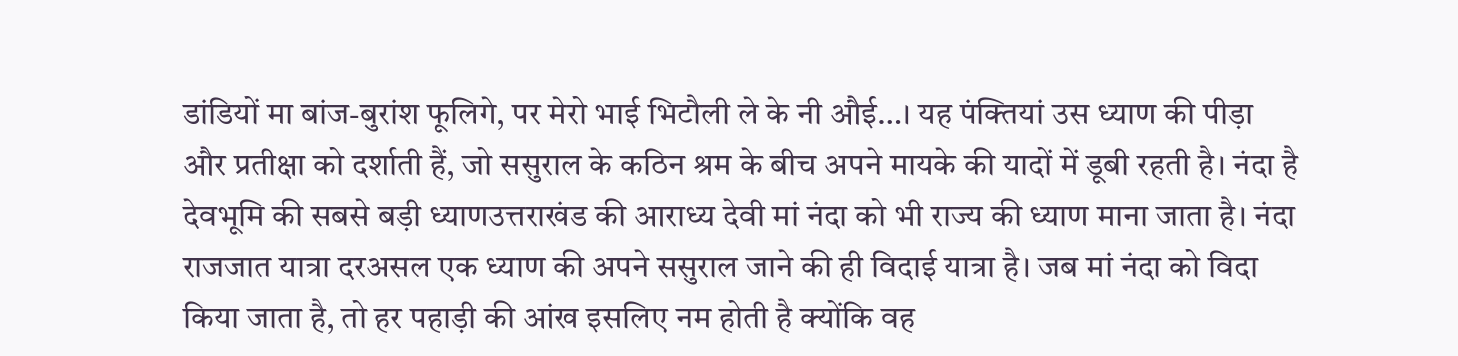डांडियों मा बांज-बुरांश फूलिगे, पर मेरो भाई भिटौली ले के नी औई…। यह पंक्तियां उस ध्याण की पीड़ा और प्रतीक्षा को दर्शाती हैं, जो ससुराल के कठिन श्रम के बीच अपने मायके की यादों में डूबी रहती है। नंदा है देवभूमि की सबसे बड़ी ध्याणउत्तराखंड की आराध्य देवी मां नंदा को भी राज्य की ध्याण माना जाता है। नंदा राजजात यात्रा दरअसल एक ध्याण की अपने ससुराल जाने की ही विदाई यात्रा है। जब मां नंदा को विदा किया जाता है, तो हर पहाड़ी की आंख इसलिए नम होती है क्योंकि वह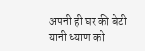अपनी ही घर की बेटी यानी ध्याण को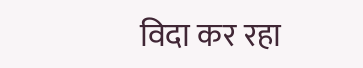विदा कर रहा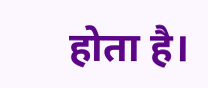होता है।